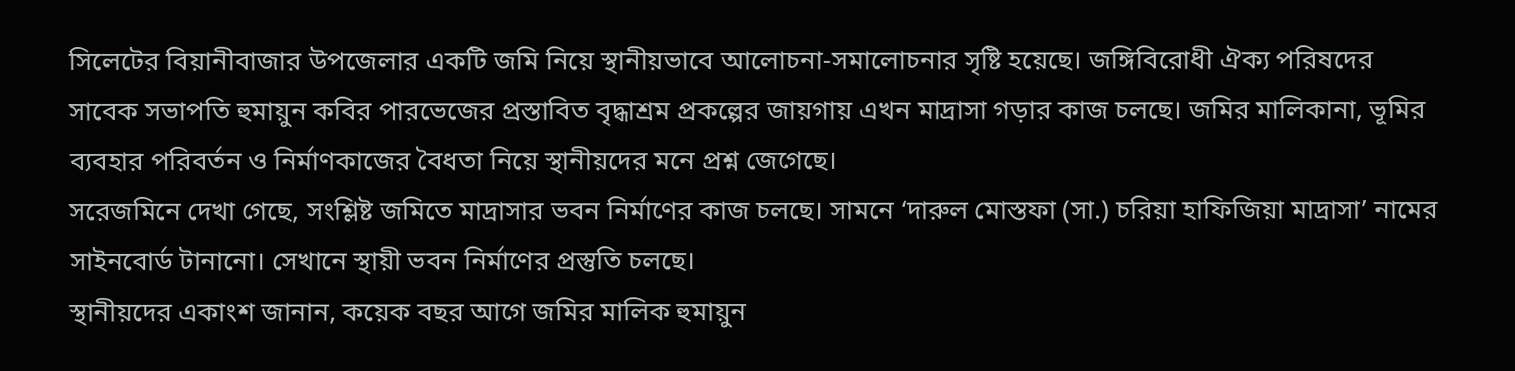সিলেটের বিয়ানীবাজার উপজেলার একটি জমি নিয়ে স্থানীয়ভাবে আলোচনা-সমালোচনার সৃষ্টি হয়েছে। জঙ্গিবিরোধী ঐক্য পরিষদের সাবেক সভাপতি হুমায়ুন কবির পারভেজের প্রস্তাবিত বৃদ্ধাশ্রম প্রকল্পের জায়গায় এখন মাদ্রাসা গড়ার কাজ চলছে। জমির মালিকানা, ভূমির ব্যবহার পরিবর্তন ও নির্মাণকাজের বৈধতা নিয়ে স্থানীয়দের মনে প্রশ্ন জেগেছে।
সরেজমিনে দেখা গেছে, সংশ্লিষ্ট জমিতে মাদ্রাসার ভবন নির্মাণের কাজ চলছে। সামনে ‘দারুল মোস্তফা (সা.) চরিয়া হাফিজিয়া মাদ্রাসা’ নামের সাইনবোর্ড টানানো। সেখানে স্থায়ী ভবন নির্মাণের প্রস্তুতি চলছে।
স্থানীয়দের একাংশ জানান, কয়েক বছর আগে জমির মালিক হুমায়ুন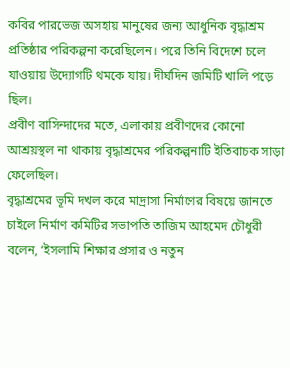কবির পারভেজ অসহায় মানুষের জন্য আধুনিক বৃদ্ধাশ্রম প্রতিষ্ঠার পরিকল্পনা করেছিলেন। পরে তিনি বিদেশে চলে যাওয়ায় উদ্যোগটি থমকে যায়। দীর্ঘদিন জমিটি খালি পড়ে ছিল।
প্রবীণ বাসিন্দাদের মতে, এলাকায় প্রবীণদের কোনো আশ্রয়স্থল না থাকায় বৃদ্ধাশ্রমের পরিকল্পনাটি ইতিবাচক সাড়া ফেলেছিল।
বৃদ্ধাশ্রমের ভূমি দখল করে মাদ্রাসা নির্মাণের বিষয়ে জানতে চাইলে নির্মাণ কমিটির সভাপতি তাজিম আহমেদ চৌধুরী বলেন, ‘ইসলামি শিক্ষার প্রসার ও নতুন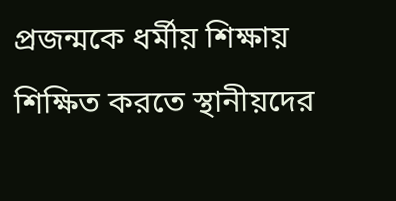প্রজন্মকে ধর্মীয় শিক্ষায় শিক্ষিত করতে স্থানীয়দের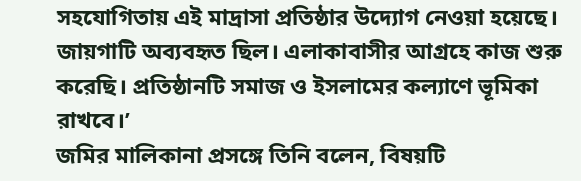সহযোগিতায় এই মাদ্রাসা প্রতিষ্ঠার উদ্যোগ নেওয়া হয়েছে। জায়গাটি অব্যবহৃত ছিল। এলাকাবাসীর আগ্রহে কাজ শুরু করেছি। প্রতিষ্ঠানটি সমাজ ও ইসলামের কল্যাণে ভূমিকা রাখবে।’
জমির মালিকানা প্রসঙ্গে তিনি বলেন, বিষয়টি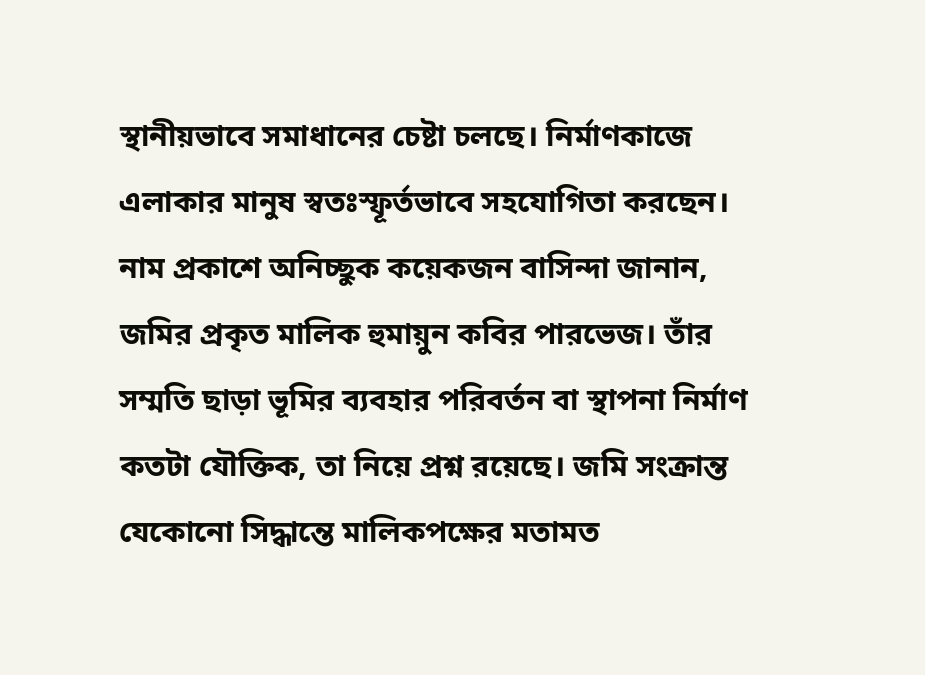স্থানীয়ভাবে সমাধানের চেষ্টা চলছে। নির্মাণকাজে এলাকার মানুষ স্বতঃস্ফূর্তভাবে সহযোগিতা করছেন।
নাম প্রকাশে অনিচ্ছুক কয়েকজন বাসিন্দা জানান, জমির প্রকৃত মালিক হুমায়ুন কবির পারভেজ। তাঁর সম্মতি ছাড়া ভূমির ব্যবহার পরিবর্তন বা স্থাপনা নির্মাণ কতটা যৌক্তিক, তা নিয়ে প্রশ্ন রয়েছে। জমি সংক্রান্ত যেকোনো সিদ্ধান্তে মালিকপক্ষের মতামত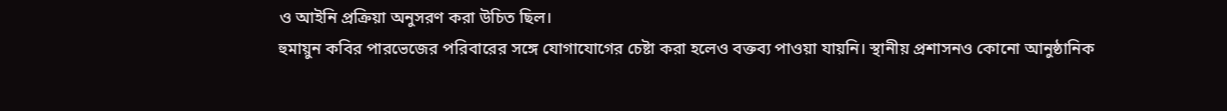ও আইনি প্রক্রিয়া অনুসরণ করা উচিত ছিল।
হুমায়ুন কবির পারভেজের পরিবারের সঙ্গে যোগাযোগের চেষ্টা করা হলেও বক্তব্য পাওয়া যায়নি। স্থানীয় প্রশাসনও কোনো আনুষ্ঠানিক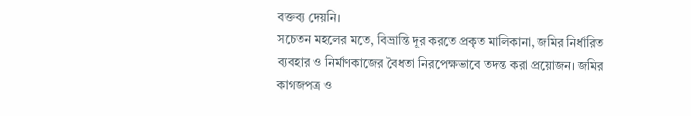বক্তব্য দেয়নি।
সচেতন মহলের মতে, বিভ্রান্তি দূর করতে প্রকৃত মালিকানা, জমির নির্ধারিত ব্যবহার ও নির্মাণকাজের বৈধতা নিরপেক্ষভাবে তদন্ত করা প্রয়োজন। জমির কাগজপত্র ও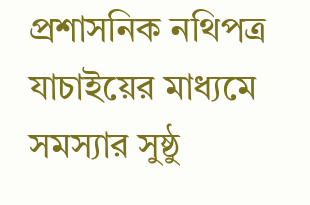প্রশাসনিক নথিপত্র যাচাইয়ের মাধ্যমে সমস্যার সুষ্ঠু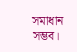সমাধান সম্ভব।